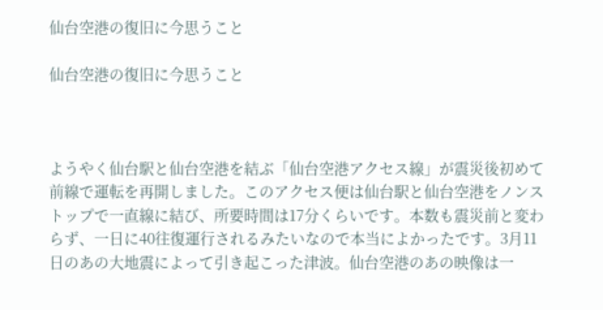仙台空港の復旧に今思うこと

仙台空港の復旧に今思うこと



ようやく仙台駅と仙台空港を結ぶ「仙台空港アクセス線」が震災後初めて前線で運転を再開しました。このアクセス便は仙台駅と仙台空港をノンストップで一直線に結び、所要時間は17分くらいです。本数も震災前と変わらず、一日に40往復運行されるみたいなので本当によかったです。3月11日のあの大地震によって引き起こった津波。仙台空港のあの映像は一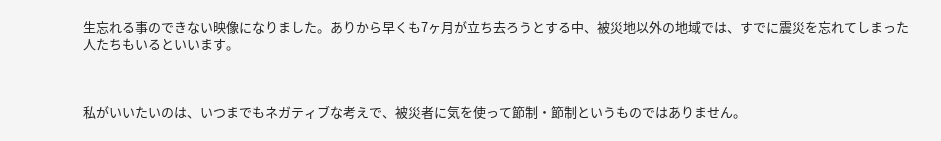生忘れる事のできない映像になりました。ありから早くも7ヶ月が立ち去ろうとする中、被災地以外の地域では、すでに震災を忘れてしまった人たちもいるといいます。



私がいいたいのは、いつまでもネガティブな考えで、被災者に気を使って節制・節制というものではありません。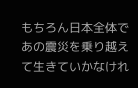もちろん日本全体であの震災を乗り越えて生きていかなけれ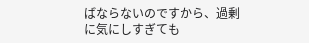ばならないのですから、過剰に気にしすぎても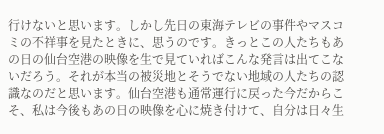行けないと思います。しかし先日の東海テレビの事件やマスコミの不祥事を見たときに、思うのです。きっとこの人たちもあの日の仙台空港の映像を生で見ていればこんな発言は出てこないだろう。それが本当の被災地とそうでない地域の人たちの認識なのだと思います。仙台空港も通常運行に戻った今だからこそ、私は今後もあの日の映像を心に焼き付けて、自分は日々生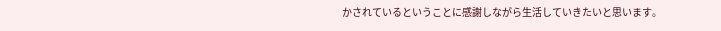かされているということに感謝しながら生活していきたいと思います。